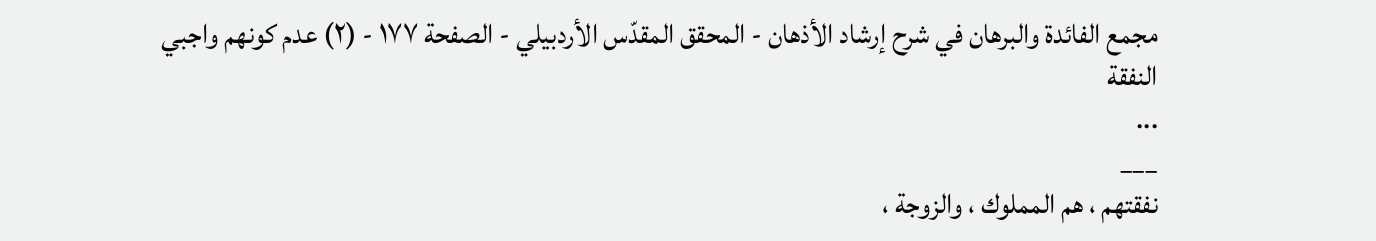مجمع الفائدة والبرهان في شرح إرشاد الأذهان - المحقق المقدّس الأردبيلي - الصفحة ١٧٧ - (٢) عدم كونهم واجبي النفقة
...
___
نفقتهم ، هم المملوك ، والزوجة ،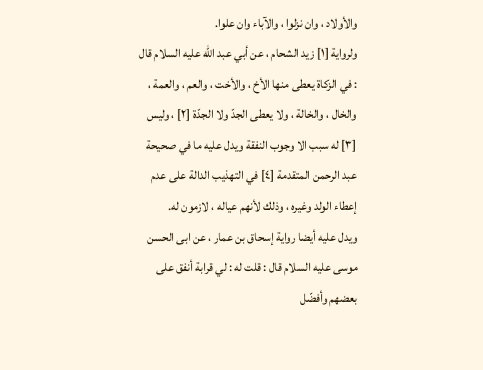والأولاد ، وان نزلوا ، والآباء وان علوا.
ولرواية [١] زيد الشحام ، عن أبي عبد الله عليه السلام قال : في الزكاة يعطى منها الأخ ، والأخت ، والعم ، والعمة ، والخال ، والخالة ، ولا يعطى الجدّ ولا الجدّة [٢] ، وليس [٣] له سبب الا وجوب النفقة ويدل عليه ما في صحيحة عبد الرحمن المتقدمة [٤] في التهذيب الدالة على عدم إعطاء الولد وغيره ، وذلك لأنهم عياله ، لازمون له.
ويدل عليه أيضا رواية إسحاق بن عمار ، عن ابى الحسن موسى عليه السلام قال : قلت له : لي قرابة أنفق على بعضهم وأفضّل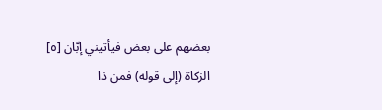بعضهم على بعض فيأتيني إبّان [٥] الزكاة (إلى قوله) فمن ذا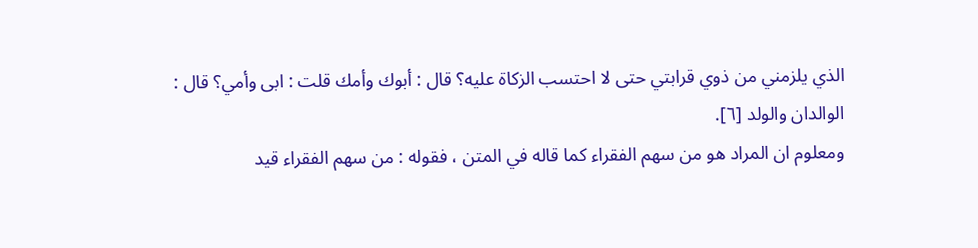الذي يلزمني من ذوي قرابتي حتى لا احتسب الزكاة عليه؟ قال : أبوك وأمك قلت : ابى وأمي؟ قال : الوالدان والولد [٦].
ومعلوم ان المراد هو من سهم الفقراء كما قاله في المتن ، فقوله : من سهم الفقراء قيد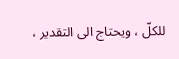للكلّ ، ويحتاج الى التقدير ،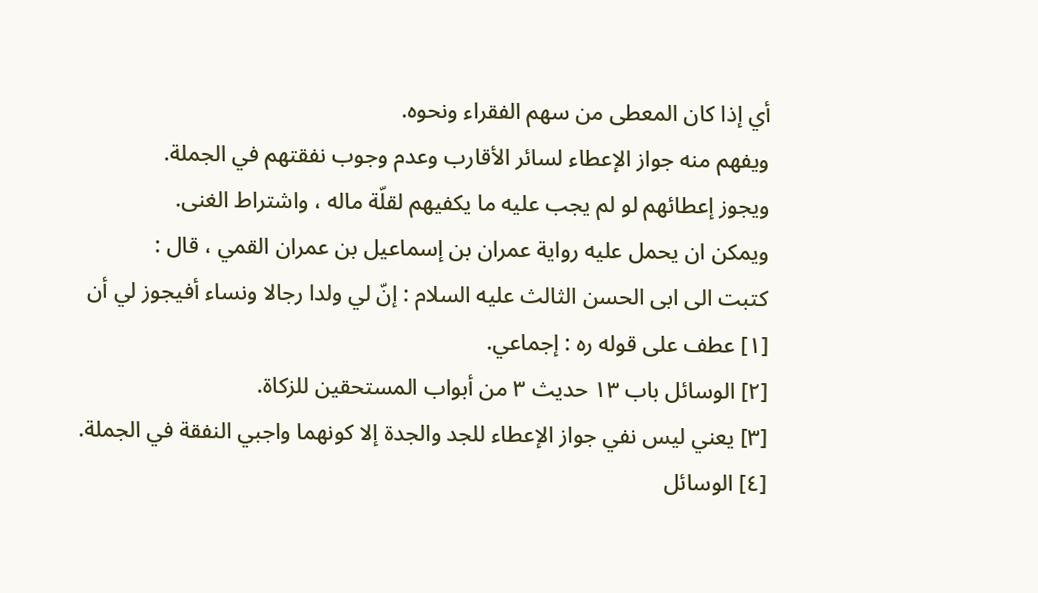أي إذا كان المعطى من سهم الفقراء ونحوه.
ويفهم منه جواز الإعطاء لسائر الأقارب وعدم وجوب نفقتهم في الجملة.
ويجوز إعطائهم لو لم يجب عليه ما يكفيهم لقلّة ماله ، واشتراط الغنى.
ويمكن ان يحمل عليه رواية عمران بن إسماعيل بن عمران القمي ، قال :
كتبت الى ابى الحسن الثالث عليه السلام : إنّ لي ولدا رجالا ونساء أفيجوز لي أن
[١] عطف على قوله ره : إجماعي.
[٢] الوسائل باب ١٣ حديث ٣ من أبواب المستحقين للزكاة.
[٣] يعني ليس نفي جواز الإعطاء للجد والجدة إلا كونهما واجبي النفقة في الجملة.
[٤] الوسائل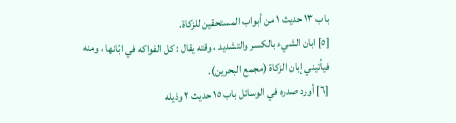باب ١٣ حديث ١ من أبواب المستحقين للزكاة.
[٥] ابان الشيء بالكسر والتشديد ، وقته يقال : كل الفواكه في ابّانها ، ومنه فيأتيني إبان الزكاة (مجمع البحرين).
[٦] أورد صدره في الوسائل باب ١٥ حديث ٢ وذيله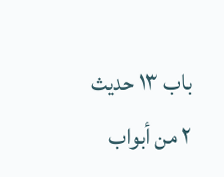باب ١٣ حديث ٢ من أبواب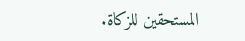المستحقين للزكاة.